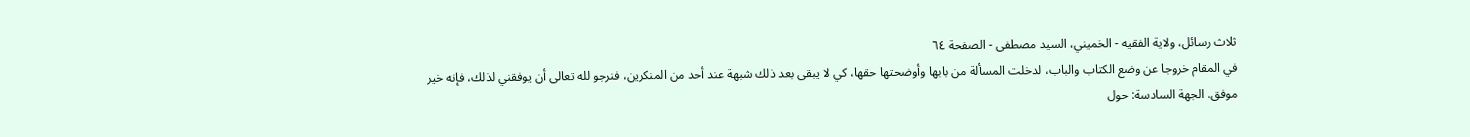ثلاث رسائل، ولاية الفقيه - الخميني، السيد مصطفى - الصفحة ٦٤
في المقام خروجا عن وضع الكتاب والباب، لدخلت المسألة من بابها وأوضحتها حقها، كي لا يبقى بعد ذلك شبهة عند أحد من المنكرين، فنرجو لله تعالى أن يوفقني لذلك، فإنه خير موفق. الجهة السادسة: حول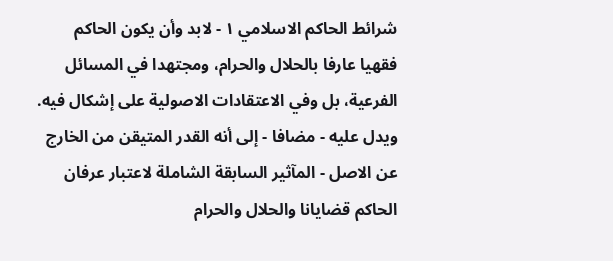شرائط الحاكم الاسلامي ١ - لابد وأن يكون الحاكم فقهيا عارفا بالحلال والحرام، ومجتهدا في المسائل الفرعية، بل وفي الاعتقادات الاصولية على إشكال فيه. ويدل عليه - مضافا - إلى أنه القدر المتيقن من الخارج عن الاصل - المآثير السابقة الشاملة لاعتبار عرفان الحاكم قضايانا والحلال والحرام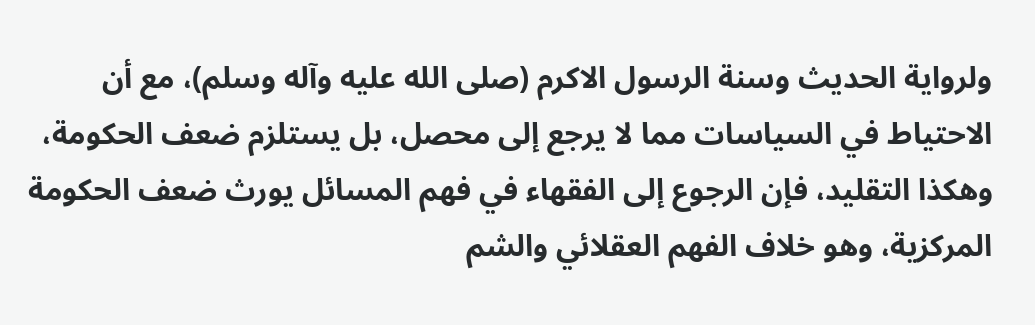ولرواية الحديث وسنة الرسول الاكرم (صلى الله عليه وآله وسلم)، مع أن الاحتياط في السياسات مما لا يرجع إلى محصل، بل يستلزم ضعف الحكومة، وهكذا التقليد، فإن الرجوع إلى الفقهاء في فهم المسائل يورث ضعف الحكومة المركزية، وهو خلاف الفهم العقلائي والشم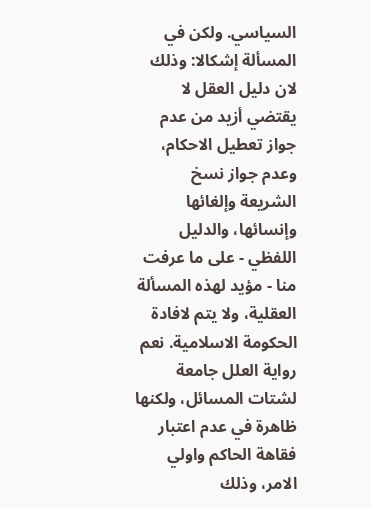السياسي. ولكن في المسألة إشكالا: وذلك لان دليل العقل لا يقتضي أزيد من عدم جواز تعطيل الاحكام، وعدم جواز نسخ الشريعة وإلغائها وإنسائها، والدليل اللفظي - على ما عرفت منا - مؤيد لهذه المسألة العقلية، ولا يتم لافادة الحكومة الاسلامية. نعم رواية العلل جامعة لشتات المسائل، ولكنها ظاهرة في عدم اعتبار فقاهة الحاكم واولي الامر، وذلك